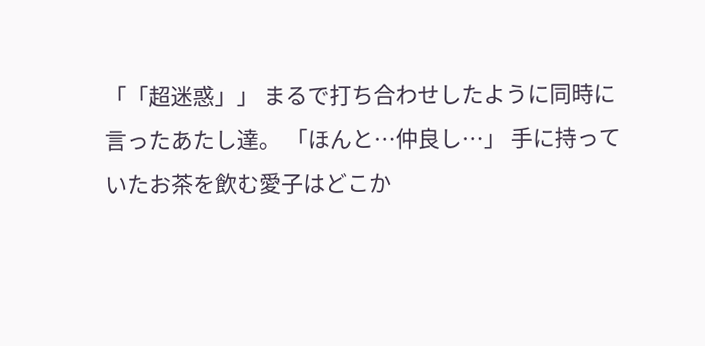「「超迷惑」」 まるで打ち合わせしたように同時に言ったあたし達。 「ほんと…仲良し…」 手に持っていたお茶を飲む愛子はどこか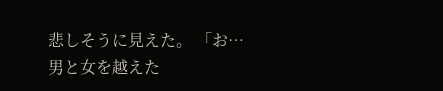悲しそうに見えた。 「お…男と女を越えた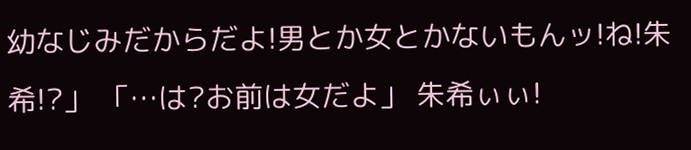幼なじみだからだよ!男とか女とかないもんッ!ね!朱希!?」 「…は?お前は女だよ」 朱希ぃぃ!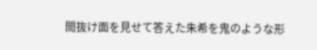間抜け面を見せて答えた朱希を鬼のような形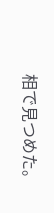相で見つめた。